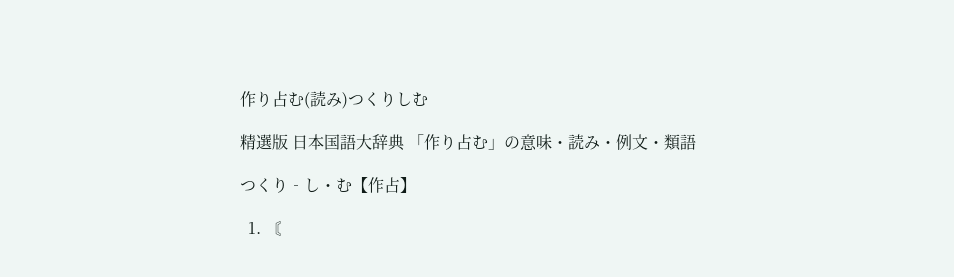作り占む(読み)つくりしむ

精選版 日本国語大辞典 「作り占む」の意味・読み・例文・類語

つくり‐し・む【作占】

  1. 〘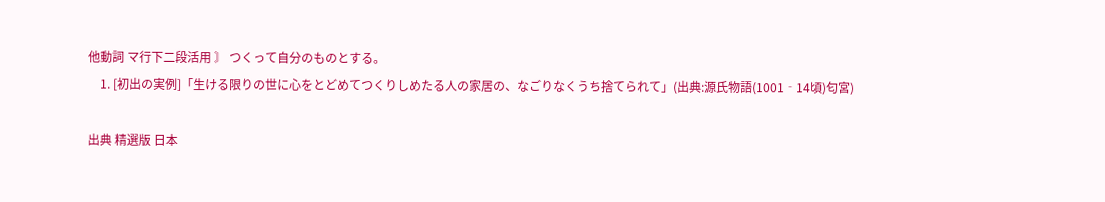他動詞 マ行下二段活用 〙 つくって自分のものとする。
    1. [初出の実例]「生ける限りの世に心をとどめてつくりしめたる人の家居の、なごりなくうち捨てられて」(出典:源氏物語(1001‐14頃)匂宮)

出典 精選版 日本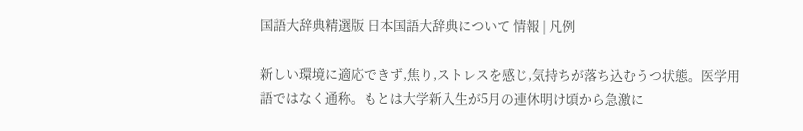国語大辞典精選版 日本国語大辞典について 情報 | 凡例

新しい環境に適応できず,焦り,ストレスを感じ,気持ちが落ち込むうつ状態。医学用語ではなく通称。もとは大学新入生が5月の連休明け頃から急激に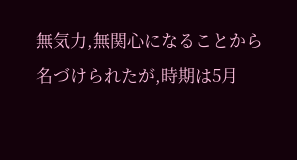無気力,無関心になることから名づけられたが,時期は5月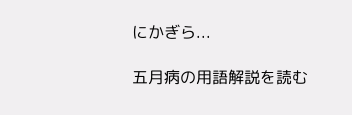にかぎら...

五月病の用語解説を読む